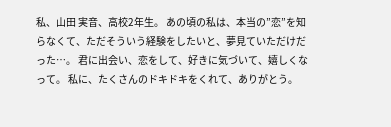私、山田 実音、高校2年生。 あの頃の私は、本当の”恋”を知らなくて、ただそういう経験をしたいと、夢見ていただけだった…。 君に出会い、恋をして、好きに気づいて、嬉しくなって。 私に、たくさんのドキドキをくれて、ありがとう。